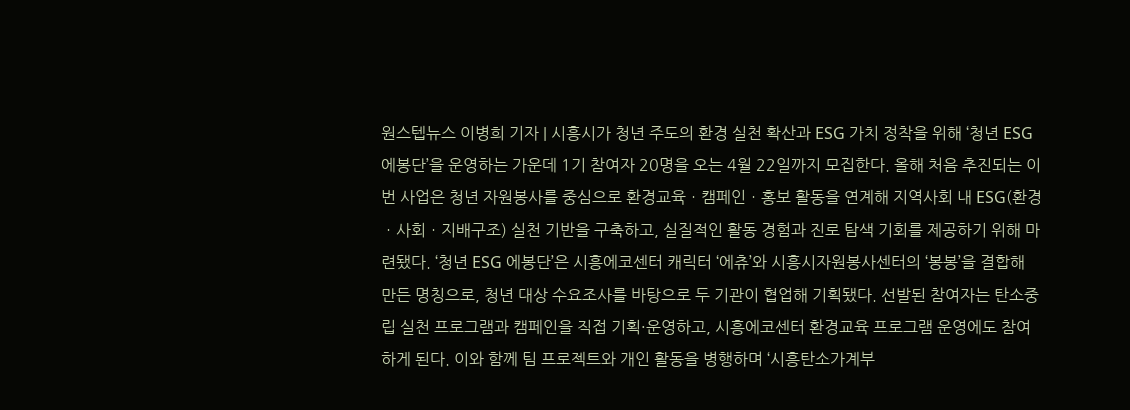원스텝뉴스 이병희 기자 | 시흥시가 청년 주도의 환경 실천 확산과 ESG 가치 정착을 위해 ‘청년 ESG 에봉단’을 운영하는 가운데 1기 참여자 20명을 오는 4월 22일까지 모집한다. 올해 처음 추진되는 이번 사업은 청년 자원봉사를 중심으로 환경교육ㆍ캠페인ㆍ홍보 활동을 연계해 지역사회 내 ESG(환경ㆍ사회ㆍ지배구조) 실천 기반을 구축하고, 실질적인 활동 경험과 진로 탐색 기회를 제공하기 위해 마련됐다. ‘청년 ESG 에봉단’은 시흥에코센터 캐릭터 ‘에츄’와 시흥시자원봉사센터의 ‘봉봉’을 결합해 만든 명칭으로, 청년 대상 수요조사를 바탕으로 두 기관이 협업해 기획됐다. 선발된 참여자는 탄소중립 실천 프로그램과 캠페인을 직접 기획·운영하고, 시흥에코센터 환경교육 프로그램 운영에도 참여하게 된다. 이와 함께 팀 프로젝트와 개인 활동을 병행하며 ‘시흥탄소가계부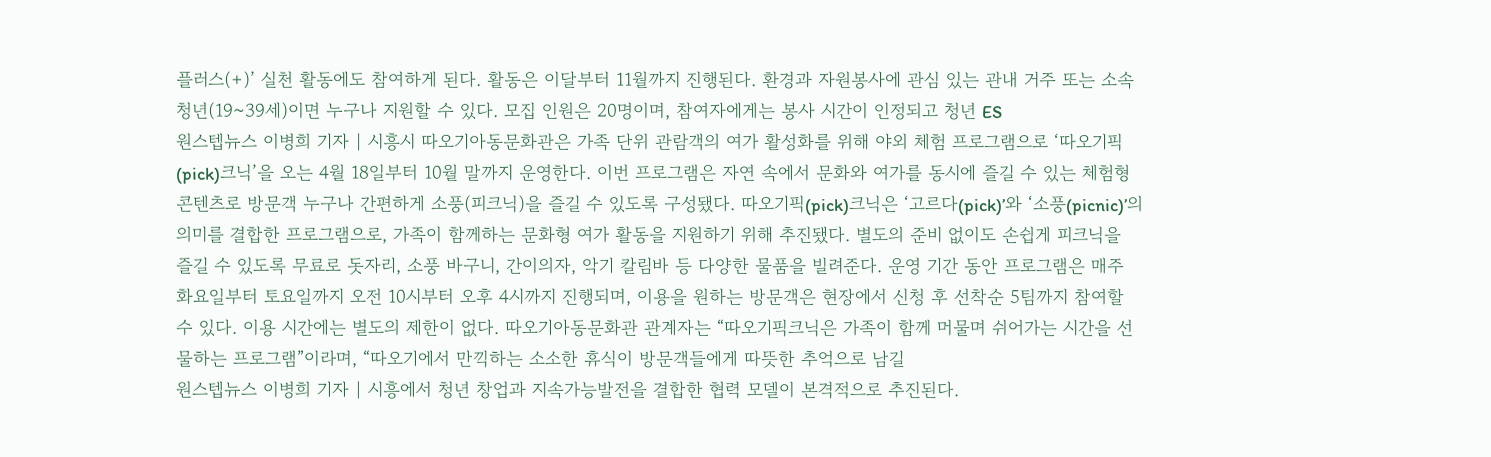플러스(+)’ 실천 활동에도 참여하게 된다. 활동은 이달부터 11월까지 진행된다. 환경과 자원봉사에 관심 있는 관내 거주 또는 소속 청년(19~39세)이면 누구나 지원할 수 있다. 모집 인원은 20명이며, 참여자에게는 봉사 시간이 인정되고 청년 ES
원스텝뉴스 이병희 기자 | 시흥시 따오기아동문화관은 가족 단위 관람객의 여가 활성화를 위해 야외 체험 프로그램으로 ‘따오기픽(pick)크닉’을 오는 4월 18일부터 10월 말까지 운영한다. 이번 프로그램은 자연 속에서 문화와 여가를 동시에 즐길 수 있는 체험형 콘텐츠로 방문객 누구나 간편하게 소풍(피크닉)을 즐길 수 있도록 구성됐다. 따오기픽(pick)크닉은 ‘고르다(pick)’와 ‘소풍(picnic)’의 의미를 결합한 프로그램으로, 가족이 함께하는 문화형 여가 활동을 지원하기 위해 추진됐다. 별도의 준비 없이도 손쉽게 피크닉을 즐길 수 있도록 무료로 돗자리, 소풍 바구니, 간이의자, 악기 칼림바 등 다양한 물품을 빌려준다. 운영 기간 동안 프로그램은 매주 화요일부터 토요일까지 오전 10시부터 오후 4시까지 진행되며, 이용을 원하는 방문객은 현장에서 신청 후 선착순 5팀까지 참여할 수 있다. 이용 시간에는 별도의 제한이 없다. 따오기아동문화관 관계자는 “따오기픽크닉은 가족이 함께 머물며 쉬어가는 시간을 선물하는 프로그램”이라며, “따오기에서 만끽하는 소소한 휴식이 방문객들에게 따뜻한 추억으로 남길
원스텝뉴스 이병희 기자 | 시흥에서 청년 창업과 지속가능발전을 결합한 협력 모델이 본격적으로 추진된다.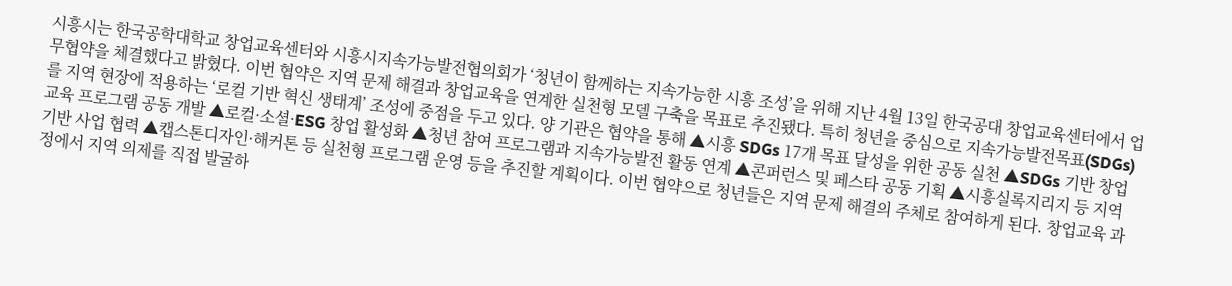시흥시는 한국공학대학교 창업교육센터와 시흥시지속가능발전협의회가 ‘청년이 함께하는 지속가능한 시흥 조성’을 위해 지난 4월 13일 한국공대 창업교육센터에서 업무협약을 체결했다고 밝혔다. 이번 협약은 지역 문제 해결과 창업교육을 연계한 실천형 모델 구축을 목표로 추진됐다. 특히 청년을 중심으로 지속가능발전목표(SDGs)를 지역 현장에 적용하는 ‘로컬 기반 혁신 생태계’ 조성에 중점을 두고 있다. 양 기관은 협약을 통해 ▲시흥 SDGs 17개 목표 달성을 위한 공동 실천 ▲SDGs 기반 창업교육 프로그램 공동 개발 ▲로컬·소셜·ESG 창업 활성화 ▲청년 참여 프로그램과 지속가능발전 활동 연계 ▲콘퍼런스 및 페스타 공동 기획 ▲시흥실록지리지 등 지역 기반 사업 협력 ▲캡스톤디자인·해커톤 등 실천형 프로그램 운영 등을 추진할 계획이다. 이번 협약으로 청년들은 지역 문제 해결의 주체로 참여하게 된다. 창업교육 과정에서 지역 의제를 직접 발굴하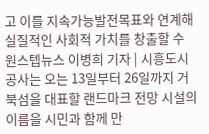고 이를 지속가능발전목표와 연계해 실질적인 사회적 가치를 창출할 수
원스텝뉴스 이병희 기자 | 시흥도시공사는 오는 13일부터 26일까지 거북섬을 대표할 랜드마크 전망 시설의 이름을 시민과 함께 만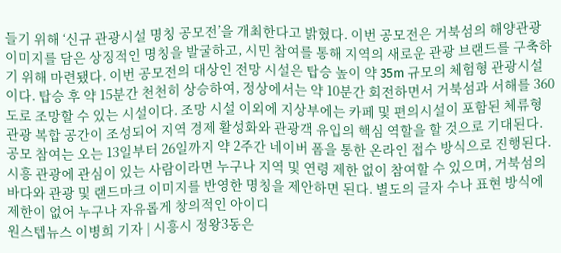들기 위해 ‘신규 관광시설 명칭 공모전’을 개최한다고 밝혔다. 이번 공모전은 거북섬의 해양관광 이미지를 담은 상징적인 명칭을 발굴하고, 시민 참여를 통해 지역의 새로운 관광 브랜드를 구축하기 위해 마련됐다. 이번 공모전의 대상인 전망 시설은 탑승 높이 약 35m 규모의 체험형 관광시설이다. 탑승 후 약 15분간 천천히 상승하여, 정상에서는 약 10분간 회전하면서 거북섬과 서해를 360도로 조망할 수 있는 시설이다. 조망 시설 이외에 지상부에는 카페 및 편의시설이 포함된 체류형 관광 복합 공간이 조성되어 지역 경제 활성화와 관광객 유입의 핵심 역할을 할 것으로 기대된다. 공모 참여는 오는 13일부터 26일까지 약 2주간 네이버 폼을 통한 온라인 접수 방식으로 진행된다. 시흥 관광에 관심이 있는 사람이라면 누구나 지역 및 연령 제한 없이 참여할 수 있으며, 거북섬의 바다와 관광 및 랜드마크 이미지를 반영한 명칭을 제안하면 된다. 별도의 글자 수나 표현 방식에 제한이 없어 누구나 자유롭게 창의적인 아이디
원스텝뉴스 이병희 기자 | 시흥시 정왕3동은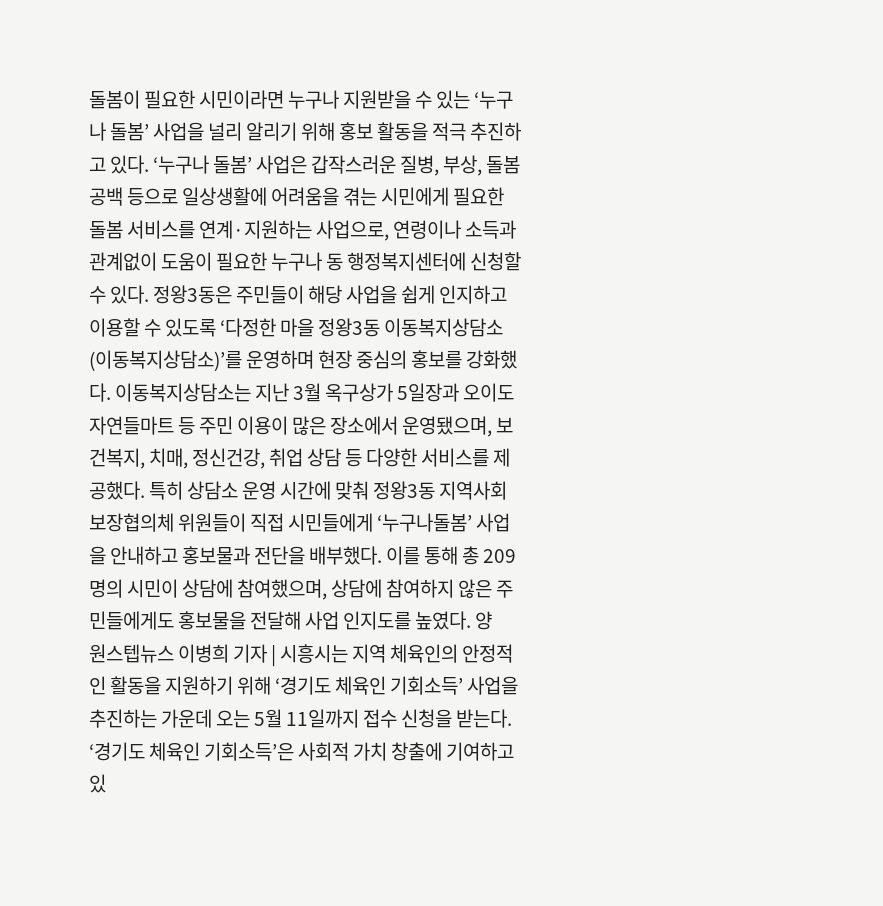돌봄이 필요한 시민이라면 누구나 지원받을 수 있는 ‘누구나 돌봄’ 사업을 널리 알리기 위해 홍보 활동을 적극 추진하고 있다. ‘누구나 돌봄’ 사업은 갑작스러운 질병, 부상, 돌봄 공백 등으로 일상생활에 어려움을 겪는 시민에게 필요한 돌봄 서비스를 연계·지원하는 사업으로, 연령이나 소득과 관계없이 도움이 필요한 누구나 동 행정복지센터에 신청할 수 있다. 정왕3동은 주민들이 해당 사업을 쉽게 인지하고 이용할 수 있도록 ‘다정한 마을 정왕3동 이동복지상담소(이동복지상담소)’를 운영하며 현장 중심의 홍보를 강화했다. 이동복지상담소는 지난 3월 옥구상가 5일장과 오이도자연들마트 등 주민 이용이 많은 장소에서 운영됐으며, 보건복지, 치매, 정신건강, 취업 상담 등 다양한 서비스를 제공했다. 특히 상담소 운영 시간에 맞춰 정왕3동 지역사회보장협의체 위원들이 직접 시민들에게 ‘누구나돌봄’ 사업을 안내하고 홍보물과 전단을 배부했다. 이를 통해 총 209명의 시민이 상담에 참여했으며, 상담에 참여하지 않은 주민들에게도 홍보물을 전달해 사업 인지도를 높였다. 양
원스텝뉴스 이병희 기자 | 시흥시는 지역 체육인의 안정적인 활동을 지원하기 위해 ‘경기도 체육인 기회소득’ 사업을 추진하는 가운데 오는 5월 11일까지 접수 신청을 받는다. ‘경기도 체육인 기회소득’은 사회적 가치 창출에 기여하고 있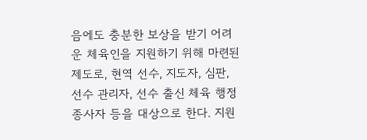음에도 충분한 보상을 받기 어려운 체육인을 지원하기 위해 마련된 제도로, 현역 선수, 지도자, 심판, 선수 관리자, 선수 출신 체육 행정종사자 등을 대상으로 한다. 지원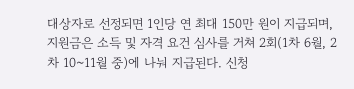대상자로 선정되면 1인당 연 최대 150만 원이 지급되며, 지원금은 소득 및 자격 요건 심사를 거쳐 2회(1차 6월, 2차 10~11월 중)에 나눠 지급된다. 신청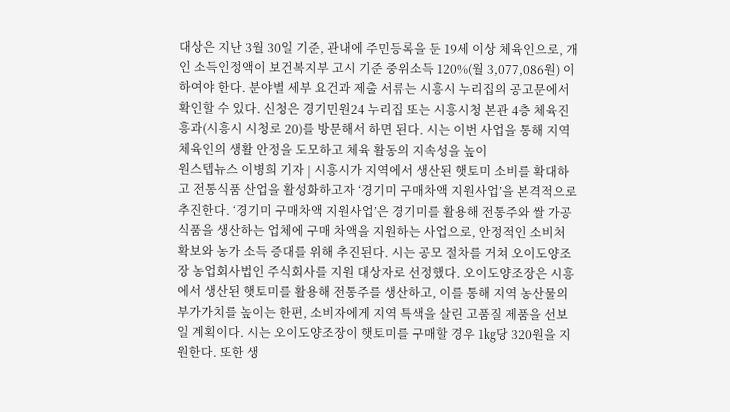대상은 지난 3월 30일 기준, 관내에 주민등록을 둔 19세 이상 체육인으로, 개인 소득인정액이 보건복지부 고시 기준 중위소득 120%(월 3,077,086원) 이하여야 한다. 분야별 세부 요건과 제출 서류는 시흥시 누리집의 공고문에서 확인할 수 있다. 신청은 경기민원24 누리집 또는 시흥시청 본관 4층 체육진흥과(시흥시 시청로 20)를 방문해서 하면 된다. 시는 이번 사업을 통해 지역 체육인의 생활 안정을 도모하고 체육 활동의 지속성을 높이
원스텝뉴스 이병희 기자 | 시흥시가 지역에서 생산된 햇토미 소비를 확대하고 전통식품 산업을 활성화하고자 ‘경기미 구매차액 지원사업’을 본격적으로 추진한다. ‘경기미 구매차액 지원사업’은 경기미를 활용해 전통주와 쌀 가공식품을 생산하는 업체에 구매 차액을 지원하는 사업으로, 안정적인 소비처 확보와 농가 소득 증대를 위해 추진된다. 시는 공모 절차를 거쳐 오이도양조장 농업회사법인 주식회사를 지원 대상자로 선정했다. 오이도양조장은 시흥에서 생산된 햇토미를 활용해 전통주를 생산하고, 이를 통해 지역 농산물의 부가가치를 높이는 한편, 소비자에게 지역 특색을 살린 고품질 제품을 선보일 계획이다. 시는 오이도양조장이 햇토미를 구매할 경우 1㎏당 320원을 지원한다. 또한 생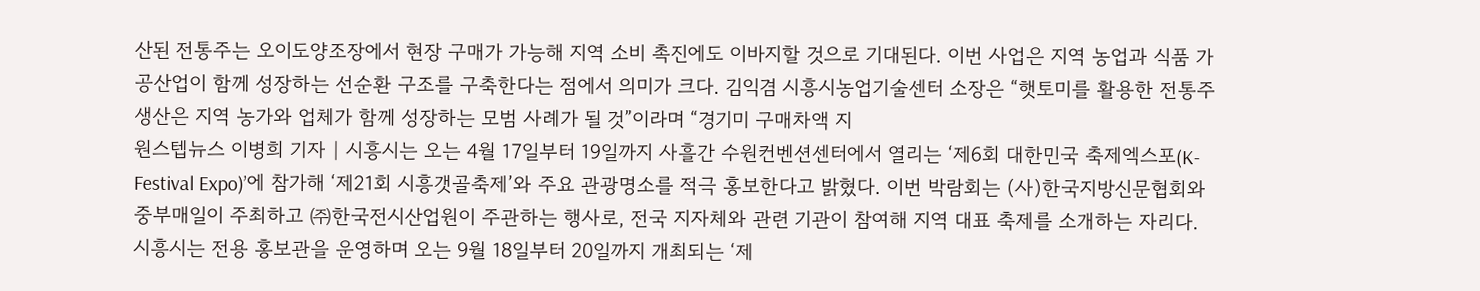산된 전통주는 오이도양조장에서 현장 구매가 가능해 지역 소비 촉진에도 이바지할 것으로 기대된다. 이번 사업은 지역 농업과 식품 가공산업이 함께 성장하는 선순환 구조를 구축한다는 점에서 의미가 크다. 김익겸 시흥시농업기술센터 소장은 “햇토미를 활용한 전통주 생산은 지역 농가와 업체가 함께 성장하는 모범 사례가 될 것”이라며 “경기미 구매차액 지
원스텝뉴스 이병희 기자 | 시흥시는 오는 4월 17일부터 19일까지 사흘간 수원컨벤션센터에서 열리는 ‘제6회 대한민국 축제엑스포(K-Festival Expo)’에 참가해 ‘제21회 시흥갯골축제’와 주요 관광명소를 적극 홍보한다고 밝혔다. 이번 박람회는 (사)한국지방신문협회와 중부매일이 주최하고 ㈜한국전시산업원이 주관하는 행사로, 전국 지자체와 관련 기관이 참여해 지역 대표 축제를 소개하는 자리다. 시흥시는 전용 홍보관을 운영하며 오는 9월 18일부터 20일까지 개최되는 ‘제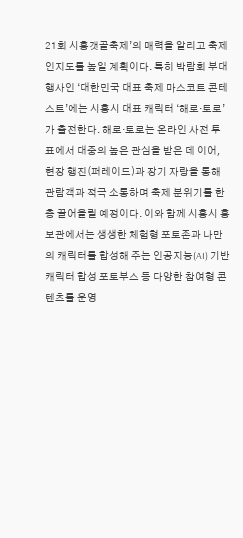21회 시흥갯골축제’의 매력을 알리고 축제 인지도를 높일 계획이다. 특히 박람회 부대행사인 ‘대한민국 대표 축제 마스코트 콘테스트’에는 시흥시 대표 캐릭터 ‘해로·토로’가 출전한다. 해로·토로는 온라인 사전 투표에서 대중의 높은 관심을 받은 데 이어, 현장 행진(퍼레이드)과 장기 자랑을 통해 관람객과 적극 소통하며 축제 분위기를 한층 끌어올릴 예정이다. 이와 함께 시흥시 홍보관에서는 생생한 체험형 포토존과 나만의 캐릭터를 합성해 주는 인공지능(AI) 기반 캐릭터 합성 포토부스 등 다양한 참여형 콘텐츠를 운영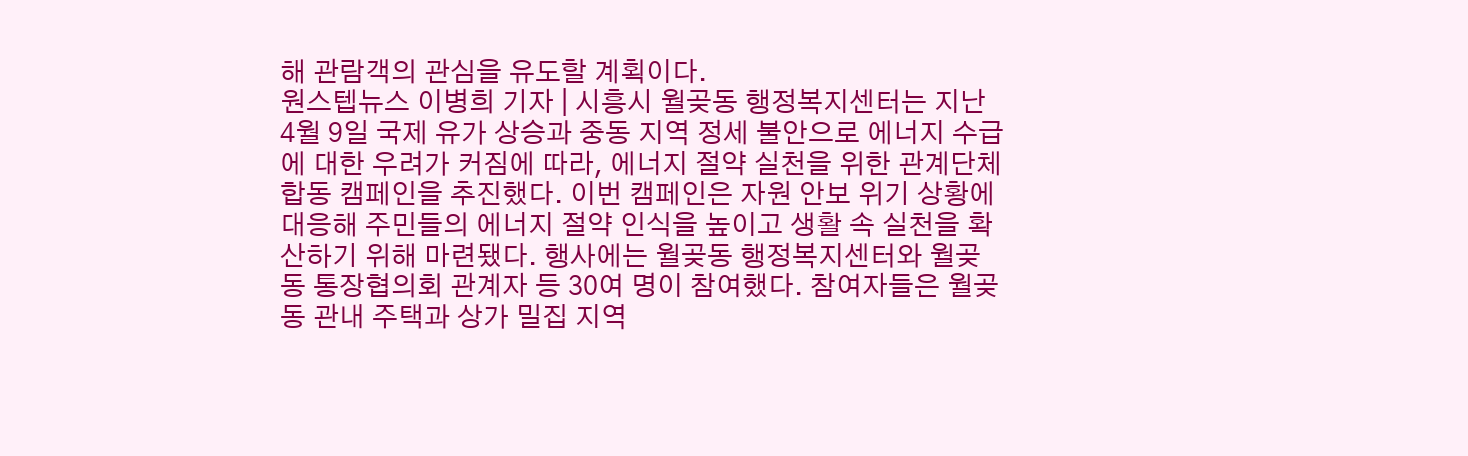해 관람객의 관심을 유도할 계획이다.
원스텝뉴스 이병희 기자 | 시흥시 월곶동 행정복지센터는 지난 4월 9일 국제 유가 상승과 중동 지역 정세 불안으로 에너지 수급에 대한 우려가 커짐에 따라, 에너지 절약 실천을 위한 관계단체 합동 캠페인을 추진했다. 이번 캠페인은 자원 안보 위기 상황에 대응해 주민들의 에너지 절약 인식을 높이고 생활 속 실천을 확산하기 위해 마련됐다. 행사에는 월곶동 행정복지센터와 월곶동 통장협의회 관계자 등 30여 명이 참여했다. 참여자들은 월곶동 관내 주택과 상가 밀집 지역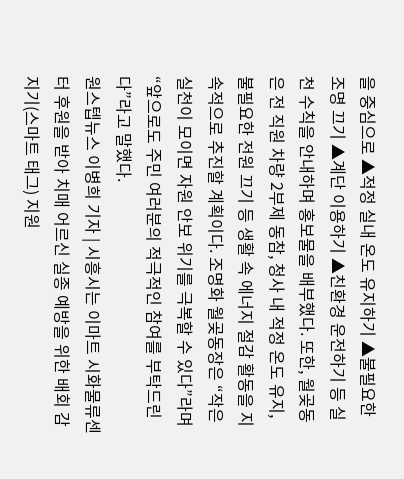을 중심으로 ▲적정 실내 온도 유지하기 ▲불필요한 조명 끄기 ▲계단 이용하기 ▲친환경 운전하기 등 실천 수칙을 안내하며 홍보물을 배부했다. 또한, 월곶동은 전 직원 차량 2부제 동참, 청사 내 적정 온도 유지, 불필요한 전원 끄기 등 생활 속 에너지 절감 활동을 지속적으로 추진할 계획이다. 조명화 월곶동장은 “작은 실천이 모이면 자원 안보 위기를 극복할 수 있다”라며 “앞으로도 주민 여러분의 적극적인 참여를 부탁드린다”라고 말했다.
원스텝뉴스 이병희 기자 | 시흥시는 이마트 시화물류센터 후원을 받아 치매 어르신 실종 예방을 위한 배회 감지기(스마트 태그) 지원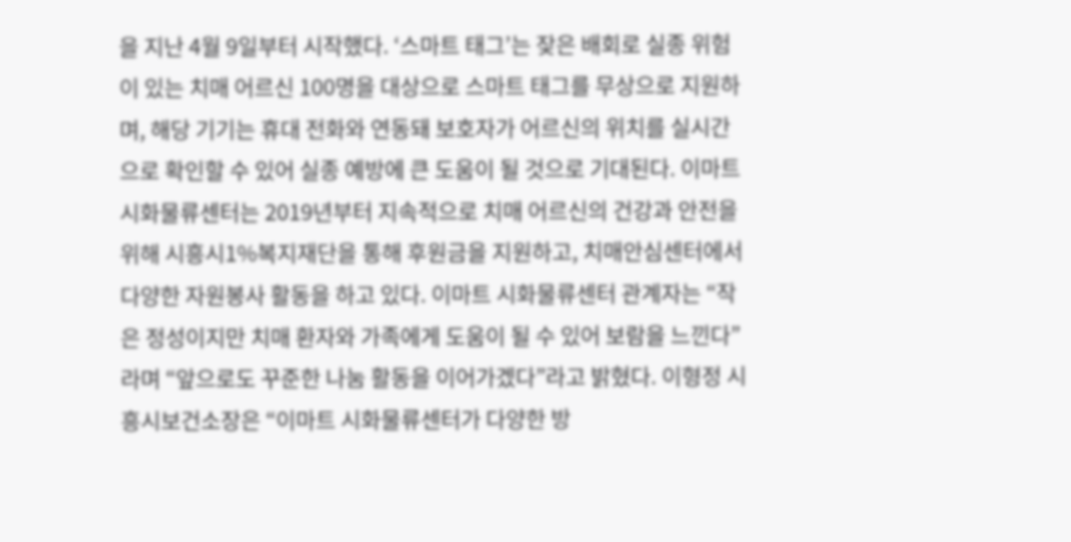을 지난 4월 9일부터 시작했다. ‘스마트 태그’는 잦은 배회로 실종 위험이 있는 치매 어르신 100명을 대상으로 스마트 태그를 무상으로 지원하며, 해당 기기는 휴대 전화와 연동돼 보호자가 어르신의 위치를 실시간으로 확인할 수 있어 실종 예방에 큰 도움이 될 것으로 기대된다. 이마트 시화물류센터는 2019년부터 지속적으로 치매 어르신의 건강과 안전을 위해 시흥시1%복지재단을 통해 후원금을 지원하고, 치매안심센터에서 다양한 자원봉사 활동을 하고 있다. 이마트 시화물류센터 관계자는 “작은 정성이지만 치매 환자와 가족에게 도움이 될 수 있어 보람을 느낀다”라며 “앞으로도 꾸준한 나눔 활동을 이어가겠다”라고 밝혔다. 이형정 시흥시보건소장은 “이마트 시화물류센터가 다양한 방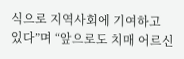식으로 지역사회에 기여하고 있다”며 “앞으로도 치매 어르신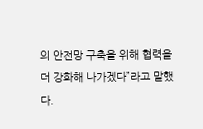의 안전망 구축을 위해 협력을 더 강화해 나가겠다”라고 말했다.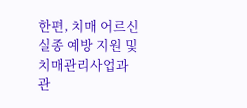한편, 치매 어르신 실종 예방 지원 및 치매관리사업과 관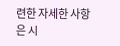련한 자세한 사항은 시